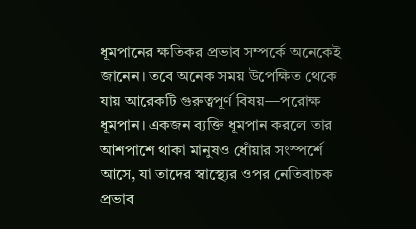ধূমপানের ক্ষতিকর প্রভাব সম্পর্কে অনেকেই জানেন। তবে অনেক সময় উপেক্ষিত থেকে যায় আরেকটি গুরুত্বপূর্ণ বিষয়—পরোক্ষ ধূমপান। একজন ব্যক্তি ধূমপান করলে তার আশপাশে থাকা মানুষও ধোঁয়ার সংস্পর্শে আসে, যা তাদের স্বাস্থ্যের ওপর নেতিবাচক প্রভাব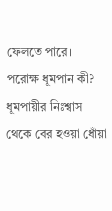ফেলতে পারে।
পরোক্ষ ধূমপান কী?
ধূমপায়ীর নিঃশ্বাস থেকে বের হওয়া ধোঁয়া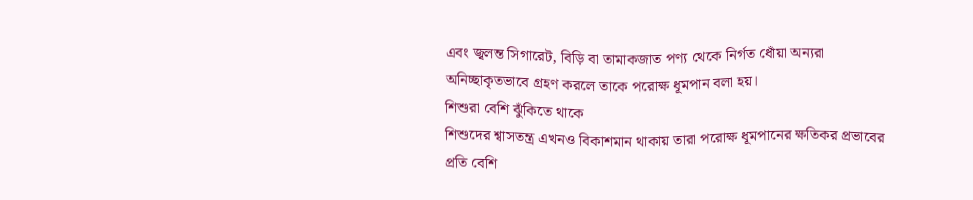এবং জ্বলন্ত সিগারেট, বিড়ি বা তামাকজাত পণ্য থেকে নির্গত ধোঁয়া অন্যরা অনিচ্ছাকৃতভাবে গ্রহণ করলে তাকে পরোক্ষ ধূমপান বলা হয়।
শিশুরা বেশি ঝুঁকিতে থাকে
শিশুদের শ্বাসতন্ত্র এখনও বিকাশমান থাকায় তারা পরোক্ষ ধূমপানের ক্ষতিকর প্রভাবের প্রতি বেশি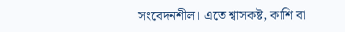সংবেদনশীল। এতে শ্বাসকষ্ট, কাশি বা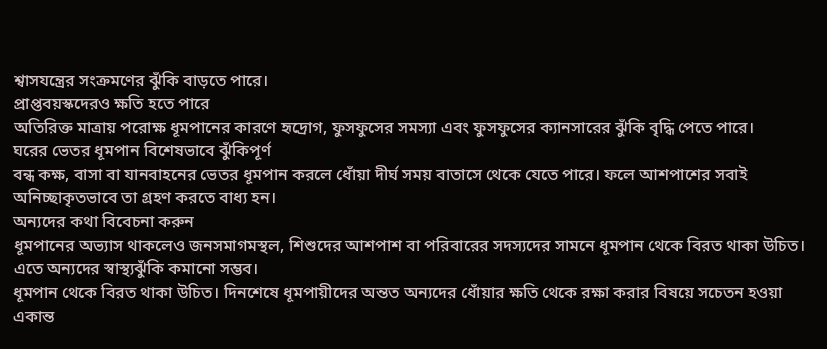শ্বাসযন্ত্রের সংক্রমণের ঝুঁকি বাড়তে পারে।
প্রাপ্তবয়স্কদেরও ক্ষতি হতে পারে
অতিরিক্ত মাত্রায় পরোক্ষ ধূমপানের কারণে হৃদ্রোগ, ফুসফুসের সমস্যা এবং ফুসফুসের ক্যানসারের ঝুঁকি বৃদ্ধি পেতে পারে।
ঘরের ভেতর ধূমপান বিশেষভাবে ঝুঁকিপূর্ণ
বন্ধ কক্ষ, বাসা বা যানবাহনের ভেতর ধূমপান করলে ধোঁয়া দীর্ঘ সময় বাতাসে থেকে যেতে পারে। ফলে আশপাশের সবাই অনিচ্ছাকৃতভাবে তা গ্রহণ করতে বাধ্য হন।
অন্যদের কথা বিবেচনা করুন
ধূমপানের অভ্যাস থাকলেও জনসমাগমস্থল, শিশুদের আশপাশ বা পরিবারের সদস্যদের সামনে ধূমপান থেকে বিরত থাকা উচিত। এতে অন্যদের স্বাস্থ্যঝুঁকি কমানো সম্ভব।
ধূমপান থেকে বিরত থাকা উচিত। দিনশেষে ধূমপায়ীদের অন্তত অন্যদের ধোঁয়ার ক্ষতি থেকে রক্ষা করার বিষয়ে সচেতন হওয়া একান্ত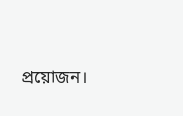প্রয়োজন।